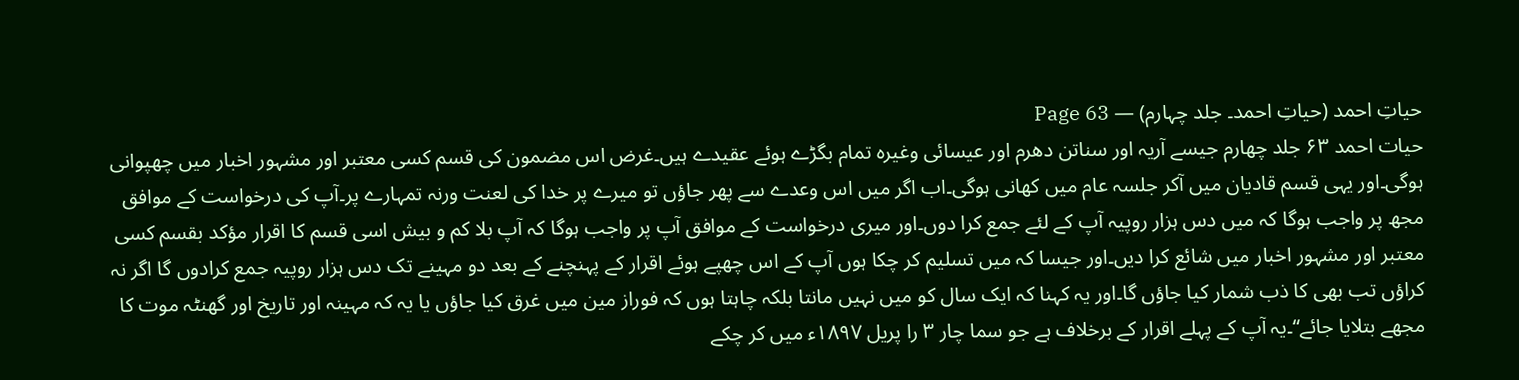حیاتِ احمد (حیاتِ احمد۔ جلد چہارم) — Page 63
حیات احمد ۶۳ جلد چهارم جیسے آریہ اور سناتن دھرم اور عیسائی وغیرہ تمام بگڑے ہوئے عقیدے ہیں۔غرض اس مضمون کی قسم کسی معتبر اور مشہور اخبار میں چھپوانی ہوگی۔اور یہی قسم قادیان میں آکر جلسہ عام میں کھانی ہوگی۔اب اگر میں اس وعدے سے پھر جاؤں تو میرے پر خدا کی لعنت ورنہ تمہارے پر۔آپ کی درخواست کے موافق مجھ پر واجب ہوگا کہ میں دس ہزار روپیہ آپ کے لئے جمع کرا دوں۔اور میری درخواست کے موافق آپ پر واجب ہوگا کہ آپ بلا کم و بیش اسی قسم کا اقرار مؤکد بقسم کسی معتبر اور مشہور اخبار میں شائع کرا دیں۔اور جیسا کہ میں تسلیم کر چکا ہوں آپ کے اس چھپے ہوئے اقرار کے پہنچنے کے بعد دو مہینے تک دس ہزار روپیہ جمع کرادوں گا اگر نہ کراؤں تب بھی کا ذب شمار کیا جاؤں گا۔اور یہ کہنا کہ ایک سال کو میں نہیں مانتا بلکہ چاہتا ہوں کہ فوراز مین میں غرق کیا جاؤں یا یہ کہ مہینہ اور تاریخ اور گھنٹہ موت کا مجھے بتلایا جائے“۔یہ آپ کے پہلے اقرار کے برخلاف ہے جو سما چار ۳ را پریل ۱۸۹۷ء میں کر چکے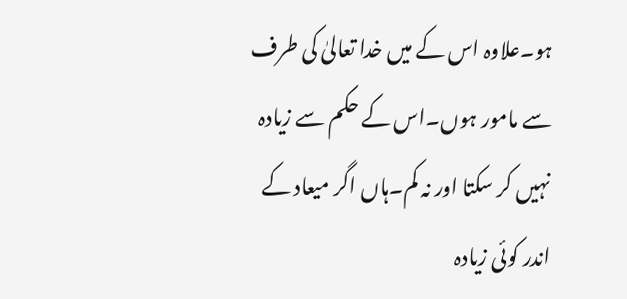ہو۔علاوہ اس کے میں خدا تعالیٰ کی طرف سے مامور ہوں۔اس کے حکم سے زیادہ نہیں کر سکتا اور نہ کم۔ہاں اگر میعاد کے اندر کوئی زیادہ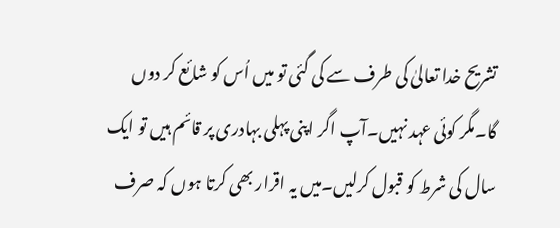تشریح خدا تعالیٰ کی طرف سے کی گئی تو میں اُس کو شائع کر دوں گا۔مگر کوئی عہد نہیں۔آپ اگر اپنی پہلی بہادری پر قائم ہیں تو ایک سال کی شرط کو قبول کرلیں۔میں یہ اقرار بھی کرتا ہوں کہ صرف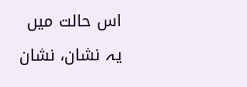اس حالت میں یہ نشان، نشان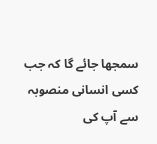سمجھا جائے گا کہ جب کسی انسانی منصوبہ سے آپ کی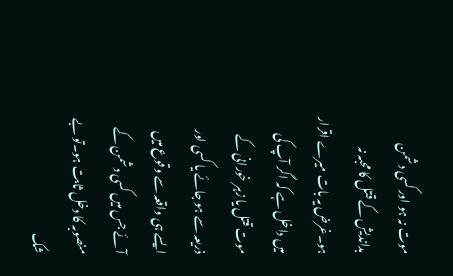موت نہ ہو اور کسی دشمن بداندیش کے قتل کا محبہ نہ ہو۔غرض یہ بات میرے اقرار میں داخل ہے کہ اگر آپ کی موت قتل یا زہر خورانی کے ذریعہ سے ہو جائے یا کسی اور ایسے ہی واقعہ سے وقوع میں آئے جس میں کسی دشمن کے منصوبہ کا دخل ثابت ہو۔تو بے شک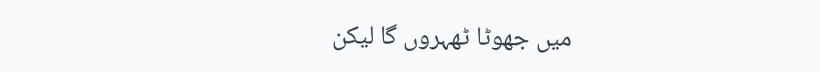میں جھوٹا ٹھہروں گا لیکن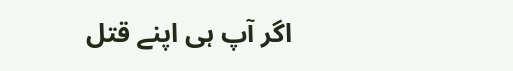اگر آپ ہی اپنے قتل